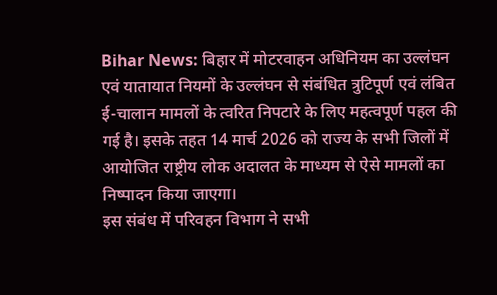Bihar News: बिहार में मोटरवाहन अधिनियम का उल्लंघन एवं यातायात नियमों के उल्लंघन से संबंधित त्रुटिपूर्ण एवं लंबित ई-चालान मामलों के त्वरित निपटारे के लिए महत्वपूर्ण पहल की गई है। इसके तहत 14 मार्च 2026 को राज्य के सभी जिलों में आयोजित राष्ट्रीय लोक अदालत के माध्यम से ऐसे मामलों का निष्पादन किया जाएगा।
इस संबंध में परिवहन विभाग ने सभी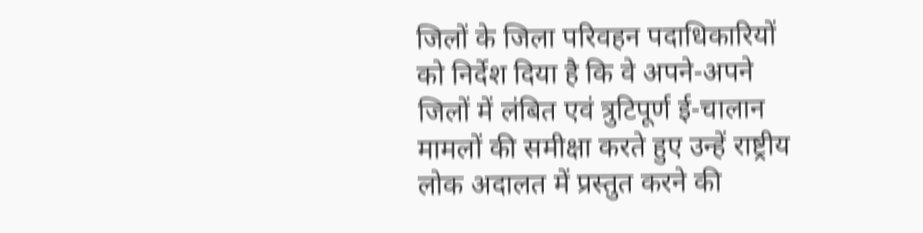जिलों के जिला परिवहन पदाधिकारियों को निर्देश दिया है कि वे अपने-अपने जिलों में लंबित एवं त्रुटिपूर्ण ई-चालान मामलों की समीक्षा करते हुए उन्हें राष्ट्रीय लोक अदालत में प्रस्तुत करने की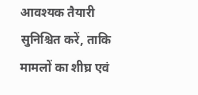आवश्यक तैयारी सुनिश्चित करें, ताकि मामलों का शीघ्र एवं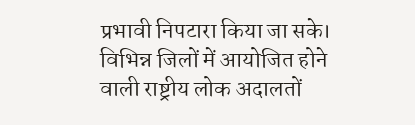प्रभावी निपटारा किया जा सके।
विभिन्न जिलों में आयोजित होने वाली राष्ट्रीय लोक अदालतों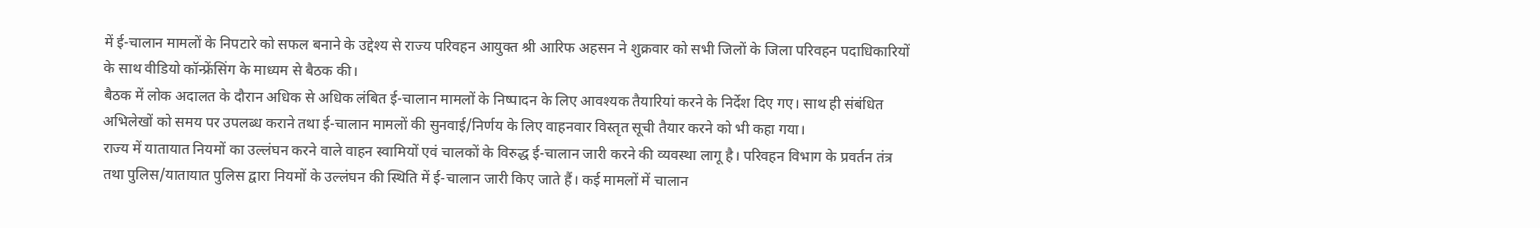में ई-चालान मामलों के निपटारे को सफल बनाने के उद्देश्य से राज्य परिवहन आयुक्त श्री आरिफ अहसन ने शुक्रवार को सभी जिलों के जिला परिवहन पदाधिकारियों के साथ वीडियो कॉन्फ्रेंसिंग के माध्यम से बैठक की।
बैठक में लोक अदालत के दौरान अधिक से अधिक लंबित ई-चालान मामलों के निष्पादन के लिए आवश्यक तैयारियां करने के निर्देश दिए गए। साथ ही संबंधित अभिलेखों को समय पर उपलब्ध कराने तथा ई-चालान मामलों की सुनवाई/निर्णय के लिए वाहनवार विस्तृत सूची तैयार करने को भी कहा गया।
राज्य में यातायात नियमों का उल्लंघन करने वाले वाहन स्वामियों एवं चालकों के विरुद्ध ई-चालान जारी करने की व्यवस्था लागू है। परिवहन विभाग के प्रवर्तन तंत्र तथा पुलिस/यातायात पुलिस द्वारा नियमों के उल्लंघन की स्थिति में ई-चालान जारी किए जाते हैं। कई मामलों में चालान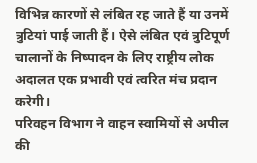विभिन्न कारणों से लंबित रह जाते हैं या उनमें त्रुटियां पाई जाती हैं। ऐसे लंबित एवं त्रुटिपूर्ण चालानों के निष्पादन के लिए राष्ट्रीय लोक अदालत एक प्रभावी एवं त्वरित मंच प्रदान करेगी।
परिवहन विभाग ने वाहन स्वामियों से अपील की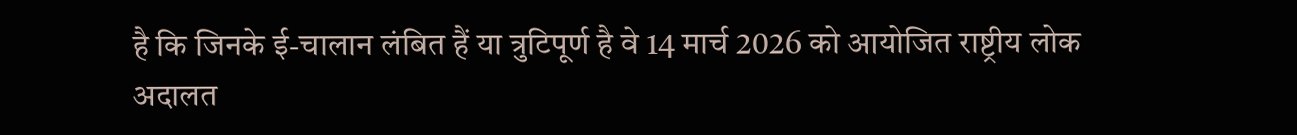है कि जिनके ई-चालान लंबित हैं या त्रुटिपूर्ण है वे 14 मार्च 2026 को आयोजित राष्ट्रीय लोक अदालत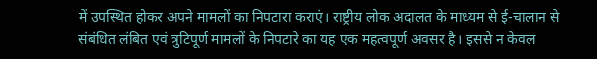में उपस्थित होकर अपने मामलों का निपटारा कराएं। राष्ट्रीय लोक अदालत के माध्यम से ई-चालान से संबंधित लंबित एवं त्रुटिपूर्ण मामलों के निपटारे का यह एक महत्वपूर्ण अवसर है। इससे न केवल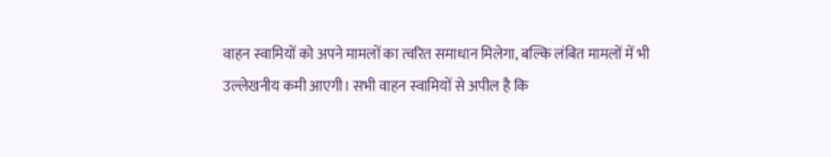वाहन स्वामियों को अपने मामलों का त्वरित समाधान मिलेगा, बल्कि लंबित मामलों में भी उल्लेखनीय कमी आएगी। सभी वाहन स्वामियों से अपील है कि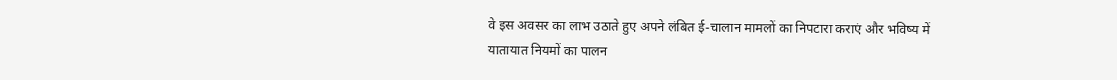वे इस अवसर का लाभ उठाते हुए अपने लंबित ई-चालान मामलों का निपटारा कराएं और भविष्य में यातायात नियमों का पालन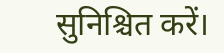सुनिश्चित करें।